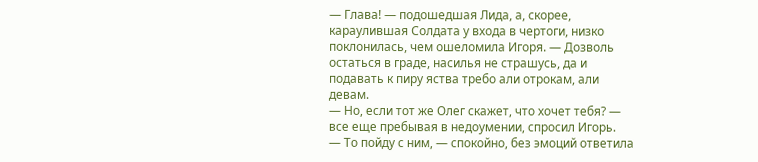— Глава! — подошедшая Лида, а, скорее, караулившая Солдата у входа в чертоги, низко поклонилась, чем ошеломила Игоря. — Дозволь остаться в граде, насилья не страшусь, да и подавать к пиру яства требо али отрокам, али девам.
— Но, если тот же Олег скажет, что хочет тебя? — все еще пребывая в недоумении, спросил Игорь.
— То пойду с ним, — спокойно, без эмоций ответила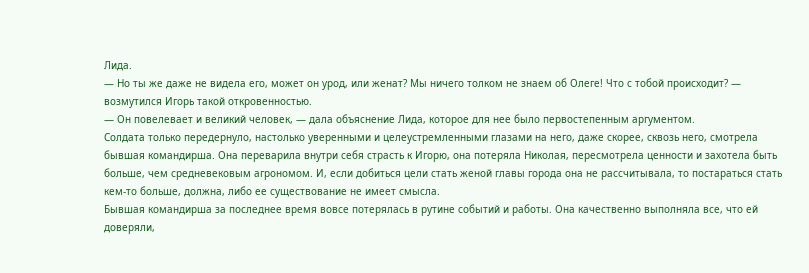Лида.
— Но ты же даже не видела его, может он урод, или женат? Мы ничего толком не знаем об Олеге! Что с тобой происходит? — возмутился Игорь такой откровенностью.
— Он повелевает и великий человек, — дала объяснение Лида, которое для нее было первостепенным аргументом.
Солдата только передернуло, настолько уверенными и целеустремленными глазами на него, даже скорее, сквозь него, смотрела бывшая командирша. Она переварила внутри себя страсть к Игорю, она потеряла Николая, пересмотрела ценности и захотела быть больше, чем средневековым агрономом. И, если добиться цели стать женой главы города она не рассчитывала, то постараться стать кем-то больше, должна, либо ее существование не имеет смысла.
Бывшая командирша за последнее время вовсе потерялась в рутине событий и работы. Она качественно выполняла все, что ей доверяли,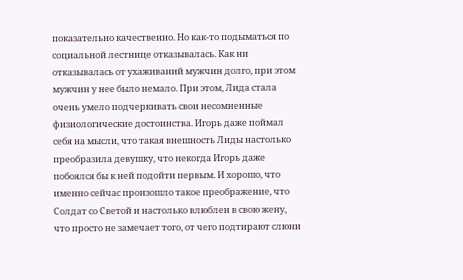показательно качественно. Но как-то подыматься по социальной лестнице отказывалась. Как ни отказывалась от ухаживаний мужчин долго, при этом мужчин у нее было немало. При этом, Лида стала очень умело подчеркивать свои несомненные физиологические достоинства. Игорь даже поймал себя на мысли, что такая внешность Лиды настолько преобразила девушку, что некогда Игорь даже побоялся бы к ней подойти первым. И хорошо, что именно сейчас произошло такое преображение, что Солдат со Светой и настолько влюблен в свою жену, что просто не замечает того, от чего подтирают слюни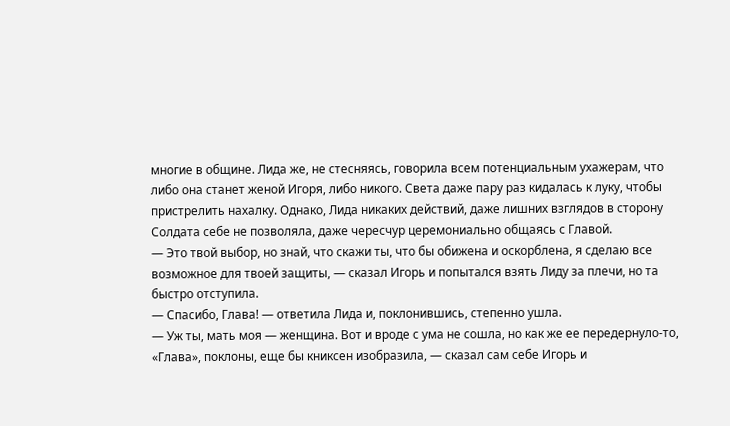многие в общине. Лида же, не стесняясь, говорила всем потенциальным ухажерам, что либо она станет женой Игоря, либо никого. Света даже пару раз кидалась к луку, чтобы пристрелить нахалку. Однако, Лида никаких действий, даже лишних взглядов в сторону Солдата себе не позволяла, даже чересчур церемониально общаясь с Главой.
— Это твой выбор, но знай, что скажи ты, что бы обижена и оскорблена, я сделаю все возможное для твоей защиты, — сказал Игорь и попытался взять Лиду за плечи, но та быстро отступила.
— Спасибо, Глава! — ответила Лида и, поклонившись, степенно ушла.
— Уж ты, мать моя — женщина. Вот и вроде с ума не сошла, но как же ее передернуло-то, «Глава», поклоны, еще бы книксен изобразила, — сказал сам себе Игорь и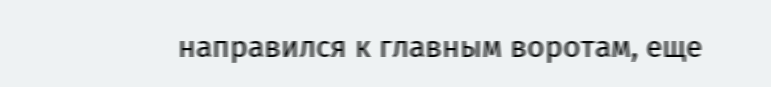направился к главным воротам, еще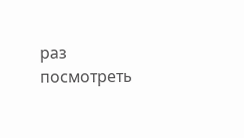раз посмотреть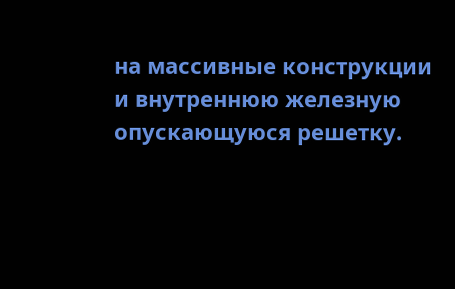на массивные конструкции и внутреннюю железную опускающуюся решетку.